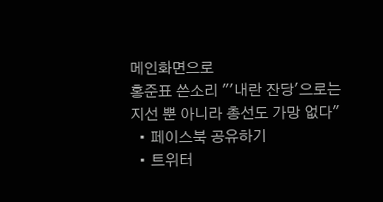메인화면으로
홍준표 쓴소리 "'내란 잔당'으로는 지선 뿐 아니라 총선도 가망 없다"
  • 페이스북 공유하기
  • 트위터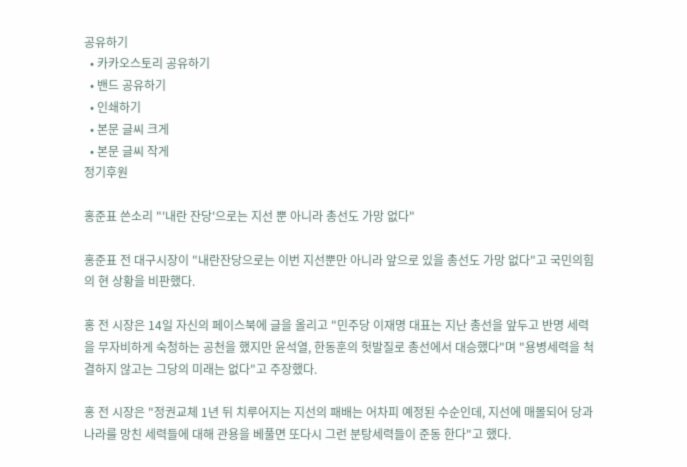공유하기
  • 카카오스토리 공유하기
  • 밴드 공유하기
  • 인쇄하기
  • 본문 글씨 크게
  • 본문 글씨 작게
정기후원

홍준표 쓴소리 "'내란 잔당'으로는 지선 뿐 아니라 총선도 가망 없다"

홍준표 전 대구시장이 "내란잔당으로는 이번 지선뿐만 아니라 앞으로 있을 총선도 가망 없다"고 국민의힘의 현 상황을 비판했다.

홍 전 시장은 14일 자신의 페이스북에 글을 올리고 "민주당 이재명 대표는 지난 총선을 앞두고 반명 세력을 무자비하게 숙청하는 공천을 했지만 윤석열, 한동훈의 헛발질로 총선에서 대승했다"며 "용병세력을 척결하지 않고는 그당의 미래는 없다"고 주장했다.

홍 전 시장은 "정권교체 1년 뒤 치루어지는 지선의 패배는 어차피 예정된 수순인데, 지선에 매몰되어 당과 나라를 망친 세력들에 대해 관용을 베풀면 또다시 그런 분탕세력들이 준동 한다"고 했다.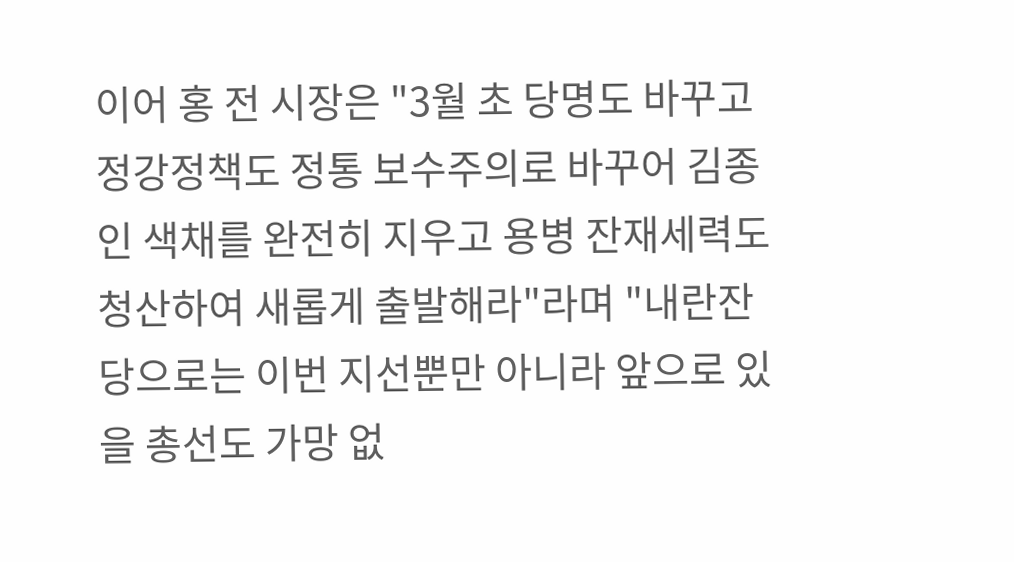이어 홍 전 시장은 "3월 초 당명도 바꾸고 정강정책도 정통 보수주의로 바꾸어 김종인 색채를 완전히 지우고 용병 잔재세력도 청산하여 새롭게 출발해라"라며 "내란잔당으로는 이번 지선뿐만 아니라 앞으로 있을 총선도 가망 없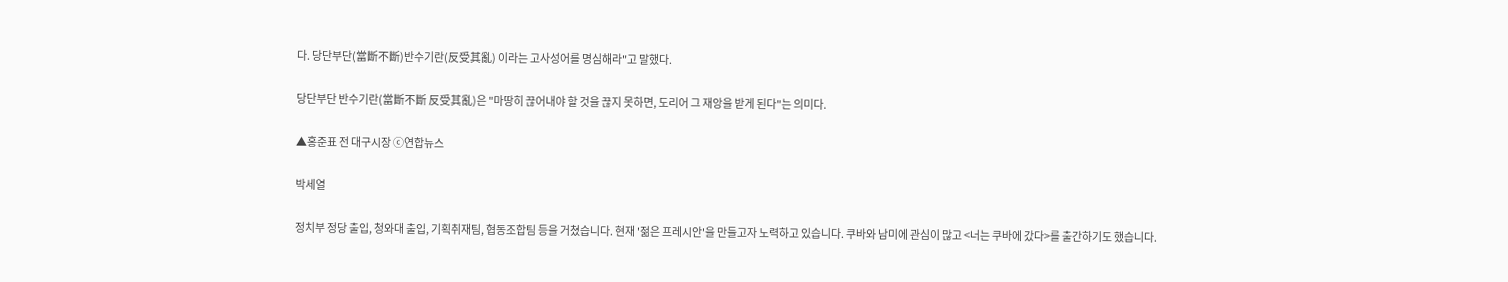다. 당단부단(當斷不斷)반수기란(反受其亂) 이라는 고사성어를 명심해라"고 말했다.

당단부단 반수기란(當斷不斷 反受其亂)은 "마땅히 끊어내야 할 것을 끊지 못하면, 도리어 그 재앙을 받게 된다"는 의미다.

▲홍준표 전 대구시장 ⓒ연합뉴스

박세열

정치부 정당 출입, 청와대 출입, 기획취재팀, 협동조합팀 등을 거쳤습니다. 현재 '젊은 프레시안'을 만들고자 노력하고 있습니다. 쿠바와 남미에 관심이 많고 <너는 쿠바에 갔다>를 출간하기도 했습니다.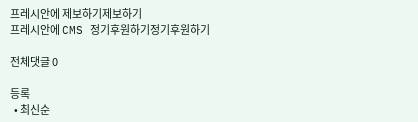프레시안에 제보하기제보하기
프레시안에 CMS 정기후원하기정기후원하기

전체댓글 0

등록
  • 최신순